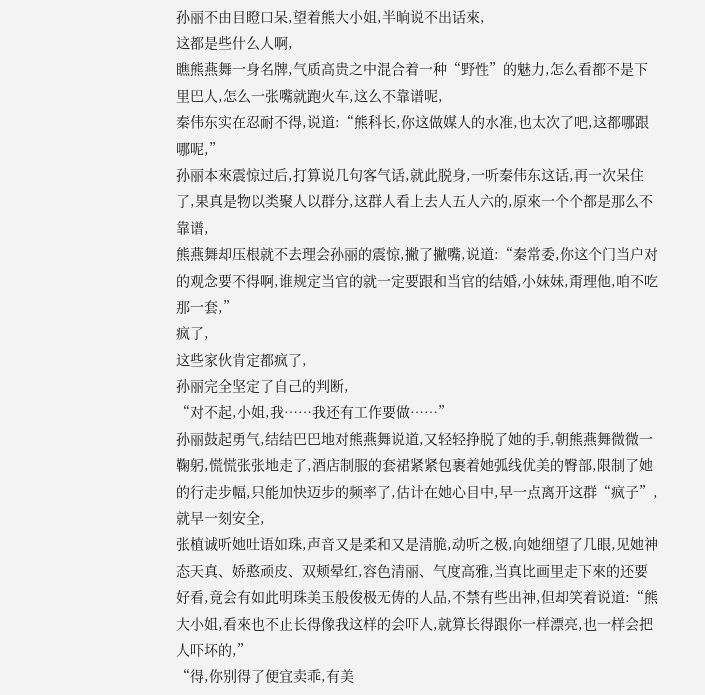孙丽不由目瞪口呆,望着熊大小姐,半晌说不出话來,
这都是些什么人啊,
瞧熊燕舞一身名牌,气质高贵之中混合着一种“野性”的魅力,怎么看都不是下里巴人,怎么一张嘴就跑火车,这么不靠谱呢,
秦伟东实在忍耐不得,说道:“熊科长,你这做媒人的水准,也太次了吧,这都哪跟哪呢,”
孙丽本來震惊过后,打算说几句客气话,就此脱身,一听秦伟东这话,再一次呆住了,果真是物以类聚人以群分,这群人看上去人五人六的,原來一个个都是那么不靠谱,
熊燕舞却压根就不去理会孙丽的震惊,撇了撇嘴,说道:“秦常委,你这个门当户对的观念要不得啊,谁规定当官的就一定要跟和当官的结婚,小妹妹,甭理他,咱不吃那一套,”
疯了,
这些家伙肯定都疯了,
孙丽完全坚定了自己的判断,
“对不起,小姐,我……我还有工作要做……”
孙丽鼓起勇气,结结巴巴地对熊燕舞说道,又轻轻挣脱了她的手,朝熊燕舞微微一鞠躬,慌慌张张地走了,酒店制服的套裙紧紧包裹着她弧线优美的臀部,限制了她的行走步幅,只能加快迈步的频率了,估计在她心目中,早一点离开这群“疯子”,就早一刻安全,
张植诚听她吐语如珠,声音又是柔和又是清脆,动听之极,向她细望了几眼,见她神态天真、娇憨顽皮、双颊晕红,容色清丽、气度高雅,当真比画里走下來的还要好看,竟会有如此明珠美玉般俊极无俦的人品,不禁有些出神,但却笑着说道:“熊大小姐,看來也不止长得像我这样的会吓人,就算长得跟你一样漂亮,也一样会把人吓坏的,”
“得,你别得了便宜卖乖,有美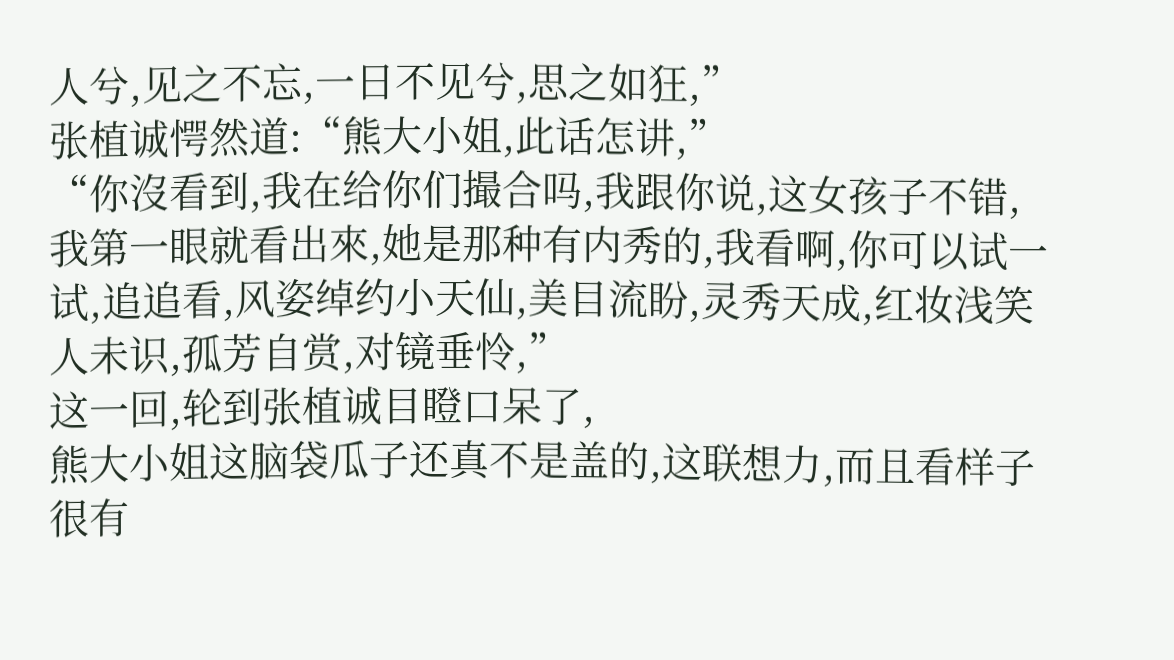人兮,见之不忘,一日不见兮,思之如狂,”
张植诚愕然道:“熊大小姐,此话怎讲,”
“你沒看到,我在给你们撮合吗,我跟你说,这女孩子不错,我第一眼就看出來,她是那种有内秀的,我看啊,你可以试一试,追追看,风姿绰约小天仙,美目流盼,灵秀天成,红妆浅笑人未识,孤芳自赏,对镜垂怜,”
这一回,轮到张植诚目瞪口呆了,
熊大小姐这脑袋瓜子还真不是盖的,这联想力,而且看样子很有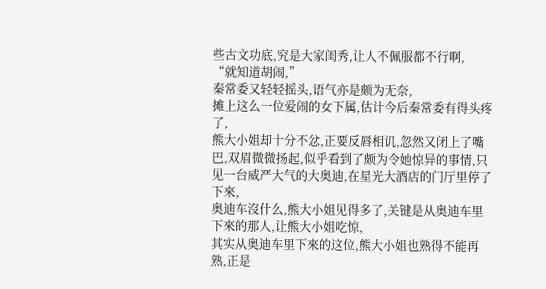些古文功底,究是大家闺秀,让人不佩服都不行啊,
“就知道胡闹,”
秦常委又轻轻摇头,语气亦是颇为无奈,
摊上这么一位爱闹的女下属,估计今后秦常委有得头疼了,
熊大小姐却十分不忿,正要反唇相讥,忽然又闭上了嘴巴,双眉微微扬起,似乎看到了颇为令她惊异的事情,只见一台威严大气的大奥迪,在星光大酒店的门厅里停了下來,
奥迪车沒什么,熊大小姐见得多了,关键是从奥迪车里下來的那人,让熊大小姐吃惊,
其实从奥迪车里下來的这位,熊大小姐也熟得不能再熟,正是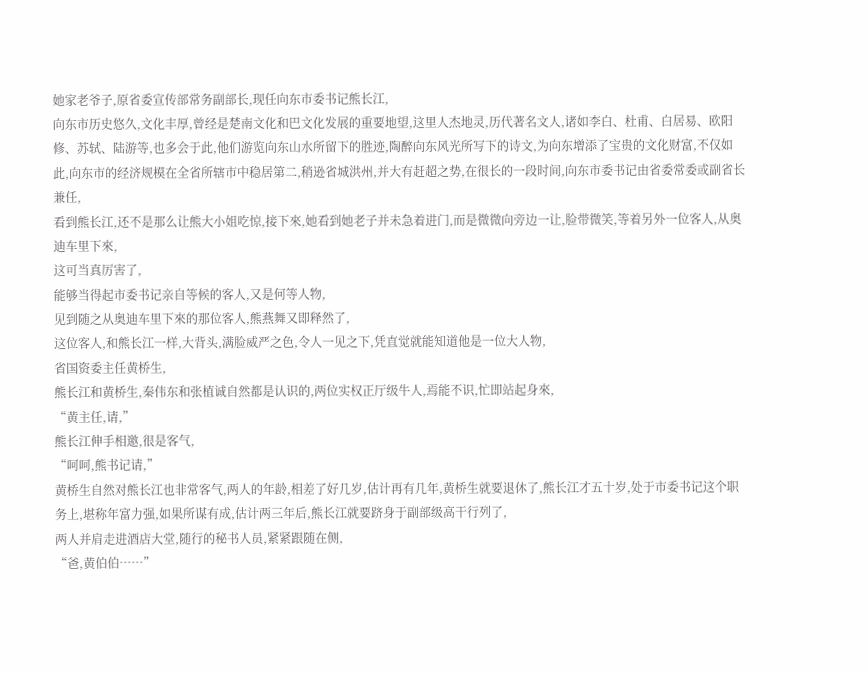她家老爷子,原省委宣传部常务副部长,现任向东市委书记熊长江,
向东市历史悠久,文化丰厚,曾经是楚南文化和巴文化发展的重要地望,这里人杰地灵,历代著名文人,诸如李白、杜甫、白居易、欧阳修、苏轼、陆游等,也多会于此,他们游览向东山水所留下的胜迹,陶醉向东风光所写下的诗文,为向东增添了宝贵的文化财富,不仅如此,向东市的经济规模在全省所辖市中稳居第二,稍逊省城洪州,并大有赶超之势,在很长的一段时间,向东市委书记由省委常委或副省长兼任,
看到熊长江,还不是那么让熊大小姐吃惊,接下來,她看到她老子并未急着进门,而是微微向旁边一让,脸带微笑,等着另外一位客人,从奥迪车里下來,
这可当真厉害了,
能够当得起市委书记亲自等候的客人,又是何等人物,
见到随之从奥迪车里下來的那位客人,熊燕舞又即释然了,
这位客人,和熊长江一样,大背头,满脸威严之色,令人一见之下,凭直觉就能知道他是一位大人物,
省国资委主任黄桥生,
熊长江和黄桥生,秦伟东和张植诚自然都是认识的,两位实权正厅级牛人,焉能不识,忙即站起身來,
“黄主任,请,”
熊长江伸手相邀,很是客气,
“呵呵,熊书记请,”
黄桥生自然对熊长江也非常客气,两人的年龄,相差了好几岁,估计再有几年,黄桥生就要退休了,熊长江才五十岁,处于市委书记这个职务上,堪称年富力强,如果所谋有成,估计两三年后,熊长江就要跻身于副部级高干行列了,
两人并肩走进酒店大堂,随行的秘书人员,紧紧跟随在侧,
“爸,黄伯伯……”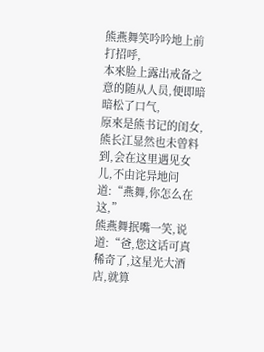熊燕舞笑吟吟地上前打招呼,
本來脸上露出戒备之意的随从人员,便即暗暗松了口气,
原來是熊书记的闺女,
熊长江显然也未曾料到,会在这里遇见女儿,不由诧异地问道:“燕舞,你怎么在这,”
熊燕舞抿嘴一笑,说道:“爸,您这话可真稀奇了,这星光大酒店,就算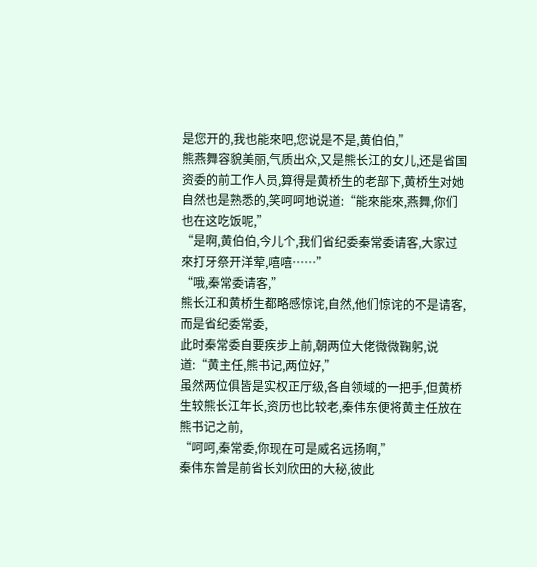是您开的,我也能來吧,您说是不是,黄伯伯,”
熊燕舞容貌美丽,气质出众,又是熊长江的女儿,还是省国资委的前工作人员,算得是黄桥生的老部下,黄桥生对她自然也是熟悉的,笑呵呵地说道:“能來能來,燕舞,你们也在这吃饭呢,”
“是啊,黄伯伯,今儿个,我们省纪委秦常委请客,大家过來打牙祭开洋荤,嘻嘻……”
“哦,秦常委请客,”
熊长江和黄桥生都略感惊诧,自然,他们惊诧的不是请客,而是省纪委常委,
此时秦常委自要疾步上前,朝两位大佬微微鞠躬,说道:“黄主任,熊书记,两位好,”
虽然两位俱皆是实权正厅级,各自领域的一把手,但黄桥生较熊长江年长,资历也比较老,秦伟东便将黄主任放在熊书记之前,
“呵呵,秦常委,你现在可是威名远扬啊,”
秦伟东曾是前省长刘欣田的大秘,彼此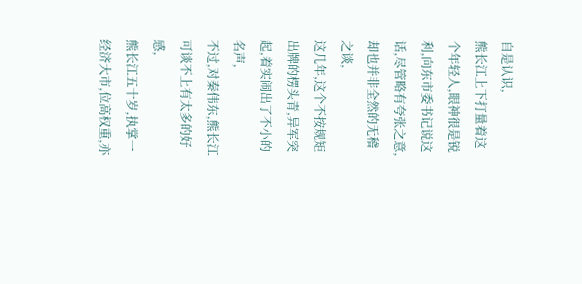自是认识,
熊长江上下打量着这个年轻人,眼神很是锐利,向东市委书记说这话,尽管略有夸张之意,却也并非全然的无稽之谈,
这几年,这个不按规矩出牌的楞头青,异军突起,着实闹出了不小的名声,
不过,对秦伟东,熊长江可谈不上有太多的好感,
熊长江五十岁,执掌一经济大市,位高权重,亦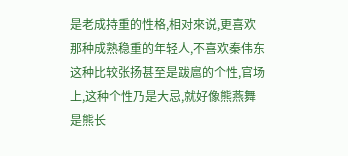是老成持重的性格,相对來说,更喜欢那种成熟稳重的年轻人,不喜欢秦伟东这种比较张扬甚至是跋扈的个性,官场上,这种个性乃是大忌,就好像熊燕舞是熊长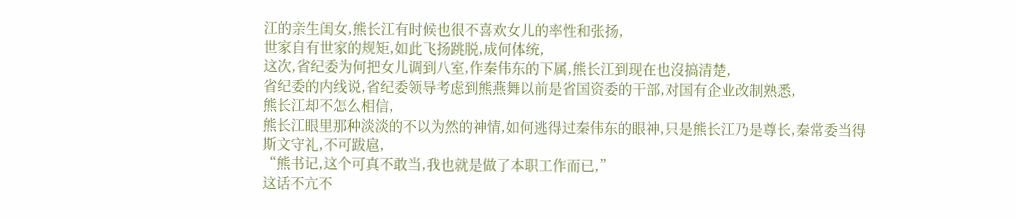江的亲生闺女,熊长江有时候也很不喜欢女儿的率性和张扬,
世家自有世家的规矩,如此飞扬跳脱,成何体统,
这次,省纪委为何把女儿调到八室,作秦伟东的下属,熊长江到现在也沒搞清楚,
省纪委的内线说,省纪委领导考虑到熊燕舞以前是省国资委的干部,对国有企业改制熟悉,
熊长江却不怎么相信,
熊长江眼里那种淡淡的不以为然的神情,如何逃得过秦伟东的眼神,只是熊长江乃是尊长,秦常委当得斯文守礼,不可跋扈,
“熊书记,这个可真不敢当,我也就是做了本职工作而已,”
这话不亢不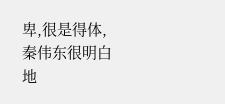卑,很是得体,
秦伟东很明白地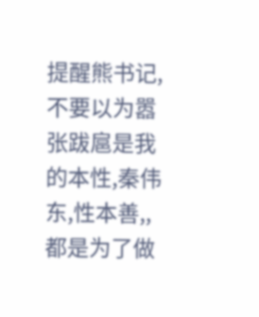提醒熊书记,不要以为嚣张跋扈是我的本性,秦伟东,性本善,,都是为了做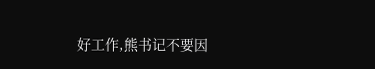好工作,熊书记不要因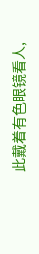此戴着有色眼镜看人,